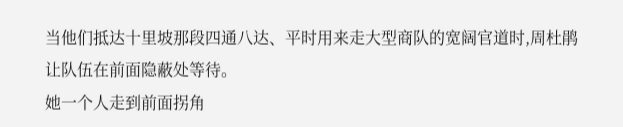当他们抵达十里坡那段四通八达、平时用来走大型商队的宽阔官道时,周杜鹃让队伍在前面隐蔽处等待。
她一个人走到前面拐角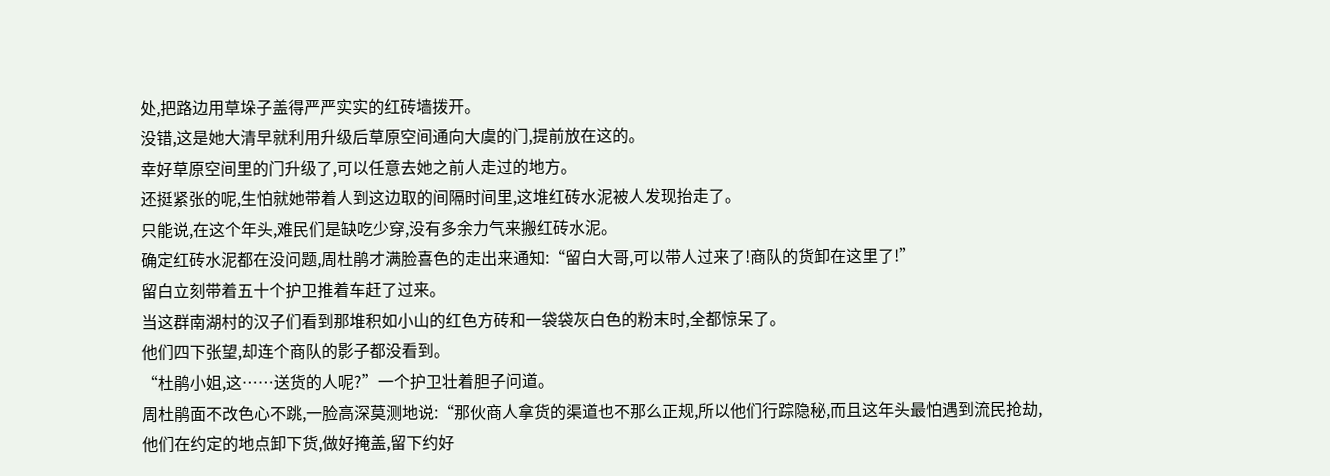处,把路边用草垛子盖得严严实实的红砖墙拨开。
没错,这是她大清早就利用升级后草原空间通向大虞的门,提前放在这的。
幸好草原空间里的门升级了,可以任意去她之前人走过的地方。
还挺紧张的呢,生怕就她带着人到这边取的间隔时间里,这堆红砖水泥被人发现抬走了。
只能说,在这个年头,难民们是缺吃少穿,没有多余力气来搬红砖水泥。
确定红砖水泥都在没问题,周杜鹃才满脸喜色的走出来通知:“留白大哥,可以带人过来了!商队的货卸在这里了!”
留白立刻带着五十个护卫推着车赶了过来。
当这群南湖村的汉子们看到那堆积如小山的红色方砖和一袋袋灰白色的粉末时,全都惊呆了。
他们四下张望,却连个商队的影子都没看到。
“杜鹃小姐,这……送货的人呢?”一个护卫壮着胆子问道。
周杜鹃面不改色心不跳,一脸高深莫测地说:“那伙商人拿货的渠道也不那么正规,所以他们行踪隐秘,而且这年头最怕遇到流民抢劫,
他们在约定的地点卸下货,做好掩盖,留下约好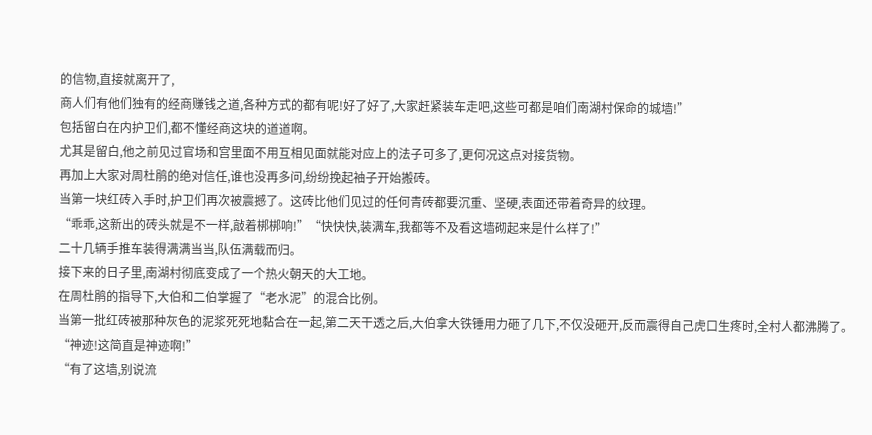的信物,直接就离开了,
商人们有他们独有的经商赚钱之道,各种方式的都有呢!好了好了,大家赶紧装车走吧,这些可都是咱们南湖村保命的城墙!”
包括留白在内护卫们,都不懂经商这块的道道啊。
尤其是留白,他之前见过官场和宫里面不用互相见面就能对应上的法子可多了,更何况这点对接货物。
再加上大家对周杜鹃的绝对信任,谁也没再多问,纷纷挽起袖子开始搬砖。
当第一块红砖入手时,护卫们再次被震撼了。这砖比他们见过的任何青砖都要沉重、坚硬,表面还带着奇异的纹理。
“乖乖,这新出的砖头就是不一样,敲着梆梆响!”“快快快,装满车,我都等不及看这墙砌起来是什么样了!”
二十几辆手推车装得满满当当,队伍满载而归。
接下来的日子里,南湖村彻底变成了一个热火朝天的大工地。
在周杜鹃的指导下,大伯和二伯掌握了“老水泥”的混合比例。
当第一批红砖被那种灰色的泥浆死死地黏合在一起,第二天干透之后,大伯拿大铁锤用力砸了几下,不仅没砸开,反而震得自己虎口生疼时,全村人都沸腾了。
“神迹!这简直是神迹啊!”
“有了这墙,别说流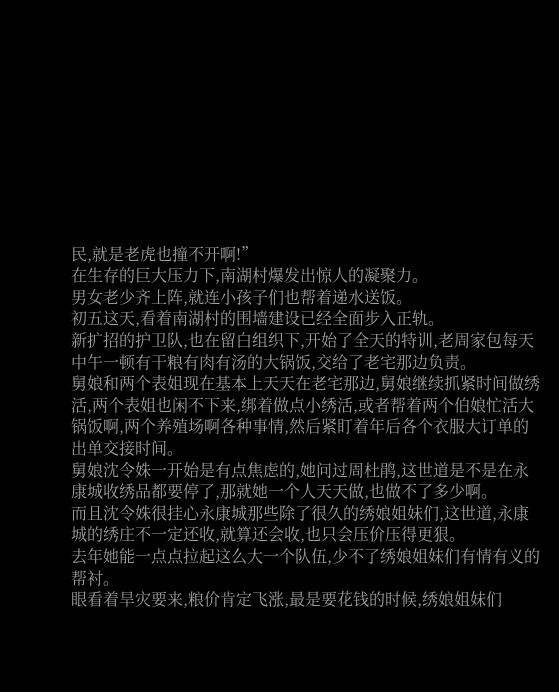民,就是老虎也撞不开啊!”
在生存的巨大压力下,南湖村爆发出惊人的凝聚力。
男女老少齐上阵,就连小孩子们也帮着递水送饭。
初五这天,看着南湖村的围墙建设已经全面步入正轨。
新扩招的护卫队,也在留白组织下,开始了全天的特训,老周家包每天中午一顿有干粮有肉有汤的大锅饭,交给了老宅那边负责。
舅娘和两个表姐现在基本上天天在老宅那边,舅娘继续抓紧时间做绣活,两个表姐也闲不下来,绑着做点小绣活,或者帮着两个伯娘忙活大锅饭啊,两个养殖场啊各种事情,然后紧盯着年后各个衣服大订单的出单交接时间。
舅娘沈令姝一开始是有点焦虑的,她问过周杜鹃,这世道是不是在永康城收绣品都要停了,那就她一个人天天做,也做不了多少啊。
而且沈令姝很挂心永康城那些除了很久的绣娘姐妹们,这世道,永康城的绣庄不一定还收,就算还会收,也只会压价压得更狠。
去年她能一点点拉起这么大一个队伍,少不了绣娘姐妹们有情有义的帮衬。
眼看着旱灾要来,粮价肯定飞涨,最是要花钱的时候,绣娘姐妹们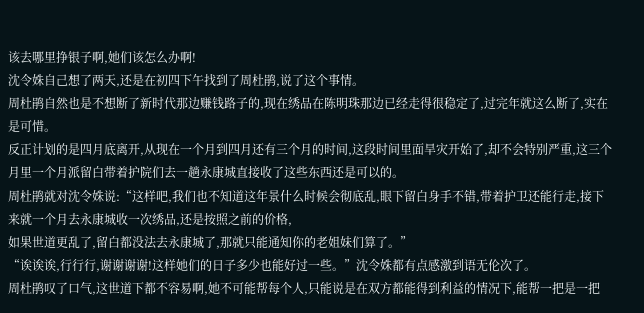该去哪里挣银子啊,她们该怎么办啊!
沈令姝自己想了两天,还是在初四下午找到了周杜鹃,说了这个事情。
周杜鹃自然也是不想断了新时代那边赚钱路子的,现在绣品在陈明珠那边已经走得很稳定了,过完年就这么断了,实在是可惜。
反正计划的是四月底离开,从现在一个月到四月还有三个月的时间,这段时间里面旱灾开始了,却不会特别严重,这三个月里一个月派留白带着护院们去一趟永康城直接收了这些东西还是可以的。
周杜鹃就对沈令姝说:“这样吧,我们也不知道这年景什么时候会彻底乱,眼下留白身手不错,带着护卫还能行走,接下来就一个月去永康城收一次绣品,还是按照之前的价格,
如果世道更乱了,留白都没法去永康城了,那就只能通知你的老姐妹们算了。”
“诶诶诶,行行行,谢谢谢谢!这样她们的日子多少也能好过一些。”沈令姝都有点感激到语无伦次了。
周杜鹃叹了口气,这世道下都不容易啊,她不可能帮每个人,只能说是在双方都能得到利益的情况下,能帮一把是一把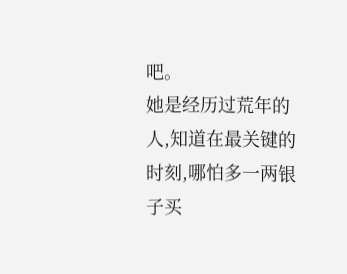吧。
她是经历过荒年的人,知道在最关键的时刻,哪怕多一两银子买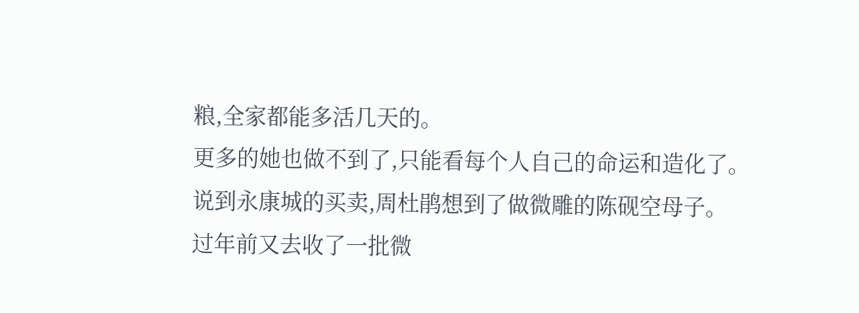粮,全家都能多活几天的。
更多的她也做不到了,只能看每个人自己的命运和造化了。
说到永康城的买卖,周杜鹃想到了做微雕的陈砚空母子。
过年前又去收了一批微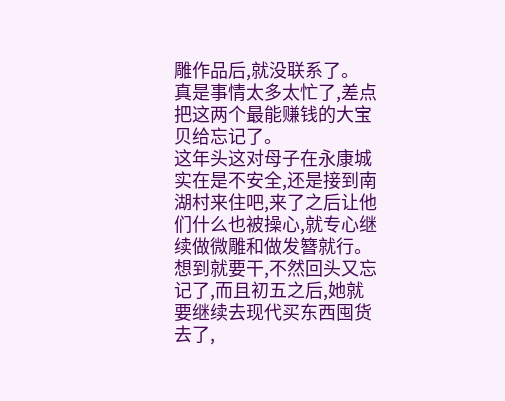雕作品后,就没联系了。
真是事情太多太忙了,差点把这两个最能赚钱的大宝贝给忘记了。
这年头这对母子在永康城实在是不安全,还是接到南湖村来住吧,来了之后让他们什么也被操心,就专心继续做微雕和做发簪就行。
想到就要干,不然回头又忘记了,而且初五之后,她就要继续去现代买东西囤货去了,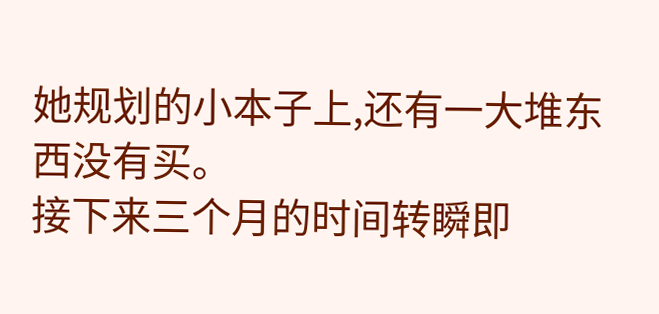她规划的小本子上,还有一大堆东西没有买。
接下来三个月的时间转瞬即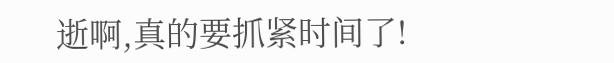逝啊,真的要抓紧时间了!